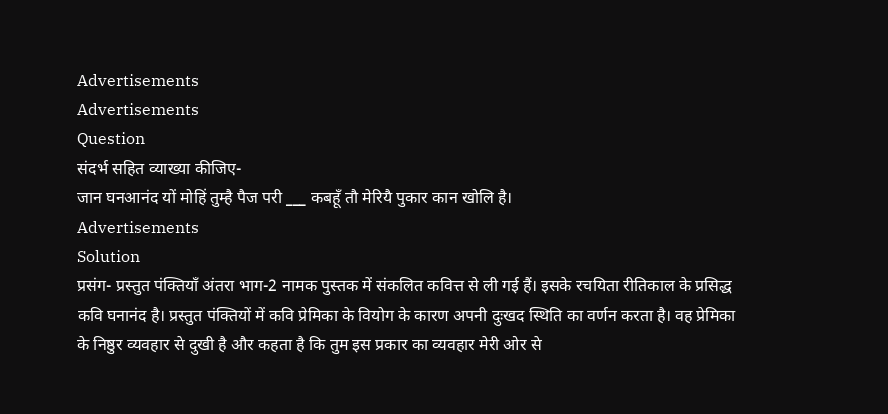Advertisements
Advertisements
Question
संदर्भ सहित व्याख्या कीजिए-
जान घनआनंद यों मोहिं तुम्है पैज परी ___ कबहूँ तौ मेरियै पुकार कान खोलि है।
Advertisements
Solution
प्रसंग- प्रस्तुत पंक्तियाँ अंतरा भाग-2 नामक पुस्तक में संकलित कवित्त से ली गई हैं। इसके रचयिता रीतिकाल के प्रसिद्ध कवि घनानंद है। प्रस्तुत पंक्तियों में कवि प्रेमिका के वियोग के कारण अपनी दुःखद स्थिति का वर्णन करता है। वह प्रेमिका के निष्ठुर व्यवहार से दुखी है और कहता है कि तुम इस प्रकार का व्यवहार मेरी ओर से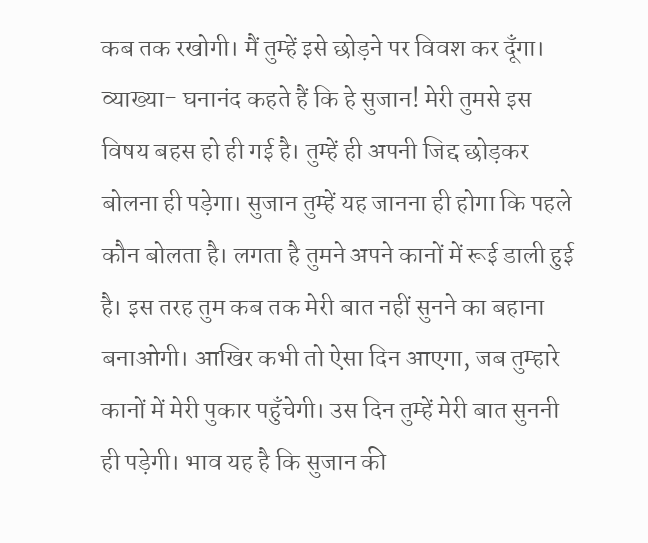कब तक रखोगी। मैं तुम्हें इसे छोड़ने पर विवश कर दूँगा।
व्याख्या- घनानंद कहते हैं कि हे सुजान! मेरी तुमसे इस विषय बहस हो ही गई है। तुम्हें ही अपनी जिद्द छोड़कर बोलना ही पड़ेगा। सुजान तुम्हें यह जानना ही होगा कि पहले कौन बोलता है। लगता है तुमने अपने कानों में रूई डाली हुई है। इस तरह तुम कब तक मेरी बात नहीं सुनने का बहाना बनाओगी। आखिर कभी तो ऐसा दिन आएगा, जब तुम्हारे कानों में मेरी पुकार पहुँचेगी। उस दिन तुम्हें मेरी बात सुननी ही पड़ेगी। भाव यह है कि सुजान की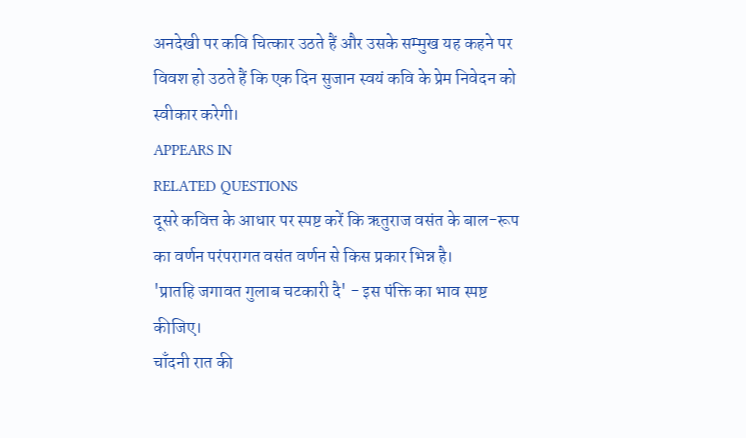अनदेखी पर कवि चित्कार उठते हैं और उसके सम्मुख यह कहने पर विवश हो उठते हैं कि एक दिन सुजान स्वयं कवि के प्रेम निवेदन को स्वीकार करेगी।
APPEARS IN
RELATED QUESTIONS
दूसरे कवित्त के आधार पर स्पष्ट करें कि ऋतुराज वसंत के बाल-रूप का वर्णन परंपरागत वसंत वर्णन से किस प्रकार भिन्न है।
'प्रातहि जगावत गुलाब चटकारी दै' - इस पंक्ति का भाव स्पष्ट कीजिए।
चाँदनी रात की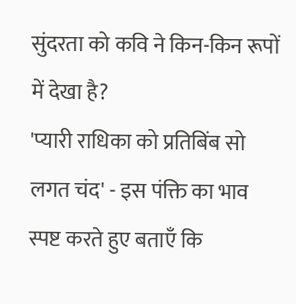सुंदरता को कवि ने किन-किन रूपों में देखा है?
'प्यारी राधिका को प्रतिबिंब सो लगत चंद' - इस पंक्ति का भाव स्पष्ट करते हुए बताएँ कि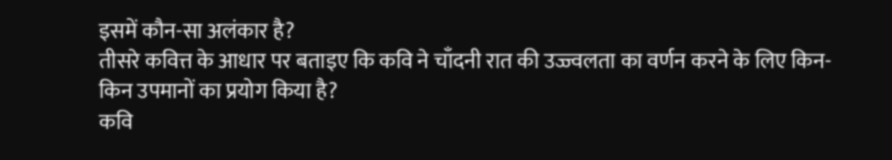इसमें कौन-सा अलंकार है?
तीसरे कवित्त के आधार पर बताइए कि कवि ने चाँदनी रात की उज्ज्वलता का वर्णन करने के लिए किन-किन उपमानों का प्रयोग किया है?
कवि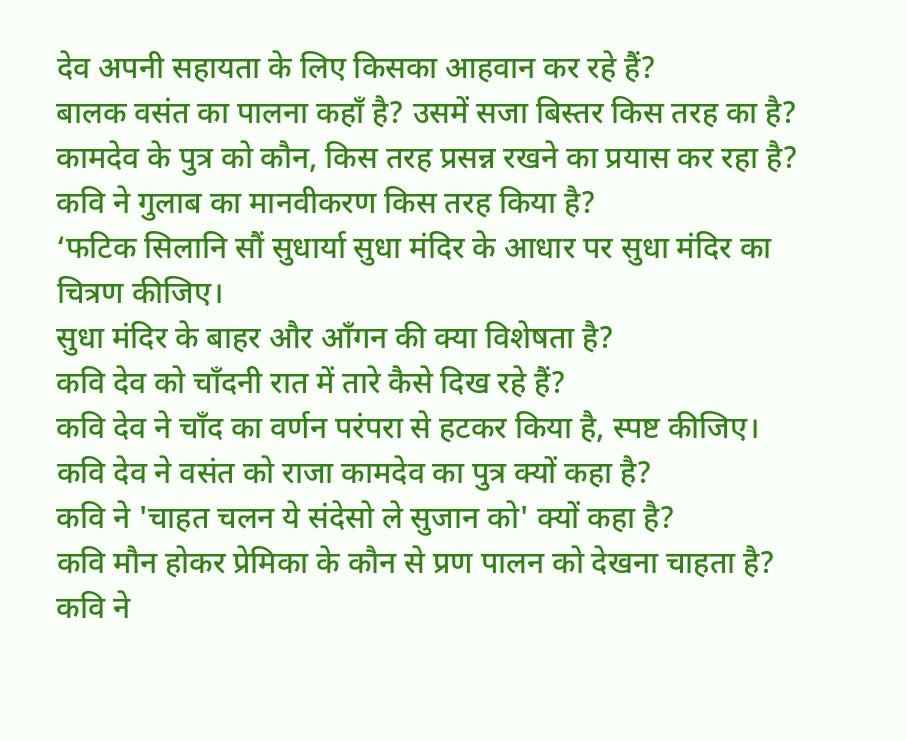देव अपनी सहायता के लिए किसका आहवान कर रहे हैं?
बालक वसंत का पालना कहाँ है? उसमें सजा बिस्तर किस तरह का है?
कामदेव के पुत्र को कौन, किस तरह प्रसन्न रखने का प्रयास कर रहा है?
कवि ने गुलाब का मानवीकरण किस तरह किया है?
‘फटिक सिलानि सौं सुधार्या सुधा मंदिर के आधार पर सुधा मंदिर का चित्रण कीजिए।
सुधा मंदिर के बाहर और आँगन की क्या विशेषता है?
कवि देव को चाँदनी रात में तारे कैसे दिख रहे हैं?
कवि देव ने चाँद का वर्णन परंपरा से हटकर किया है, स्पष्ट कीजिए।
कवि देव ने वसंत को राजा कामदेव का पुत्र क्यों कहा है?
कवि ने 'चाहत चलन ये संदेसो ले सुजान को' क्यों कहा है?
कवि मौन होकर प्रेमिका के कौन से प्रण पालन को देखना चाहता है?
कवि ने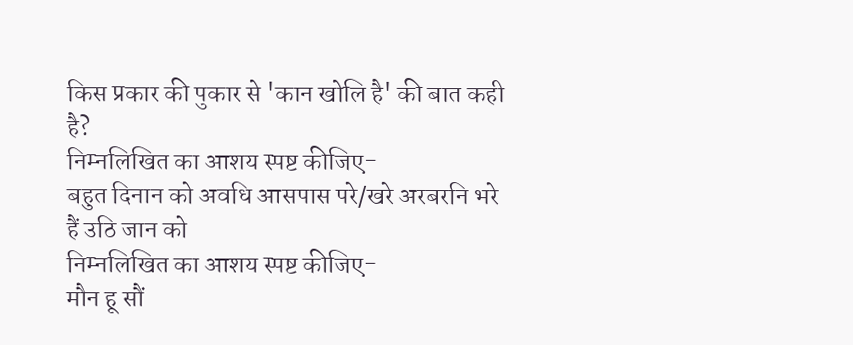किस प्रकार की पुकार से 'कान खोलि है' की बात कही है?
निम्नलिखित का आशय स्पष्ट कीजिए-
बहुत दिनान को अवधि आसपास परे/खरे अरबरनि भरे हैं उठि जान को
निम्नलिखित का आशय स्पष्ट कीजिए-
मौन हू सौं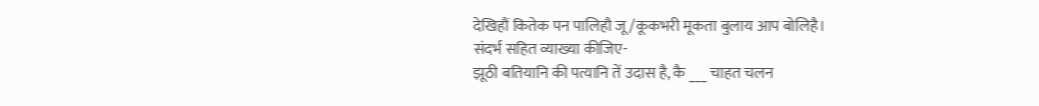देखिहौं कितेक पन पालिहौ जू/कूकभरी मूकता बुलाय आप बोलिहै।
संदर्भ सहित व्याख्या कीजिए-
झूठी बतियानि की पत्यानि तें उदास है, कै ___ चाहत चलन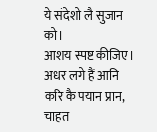ये संदेशो लै सुजान को।
आशय स्पष्ट कीजिए।
अधर लगे हैं आनि करि कै पयान प्रान,
चाहत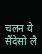चलन ये सैंदेसो लै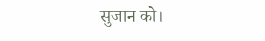सुजान को।